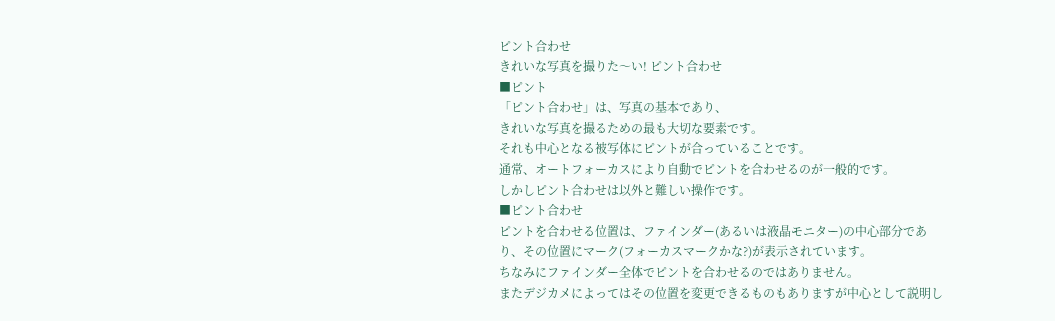ピント合わせ
きれいな写真を撮りた〜い! ピント合わせ
■ピント
「ピント合わせ」は、写真の基本であり、
きれいな写真を撮るための最も大切な要素です。
それも中心となる被写体にピントが合っていることです。
通常、オートフォーカスにより自動でピントを合わせるのが一般的です。
しかしピント合わせは以外と難しい操作です。
■ピント合わせ
ピントを合わせる位置は、ファインダー(あるいは液晶モニター)の中心部分であり、その位置にマーク(フォーカスマークかな?)が表示されています。
ちなみにファインダー全体でピントを合わせるのではありません。
またデジカメによってはその位置を変更できるものもありますが中心として説明し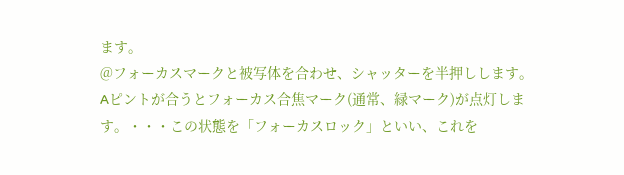ます。
@フォーカスマークと被写体を合わせ、シャッターを半押しします。
Aピントが合うとフォーカス合焦マーク(通常、緑マーク)が点灯します。・・・この状態を「フォーカスロック」といい、これを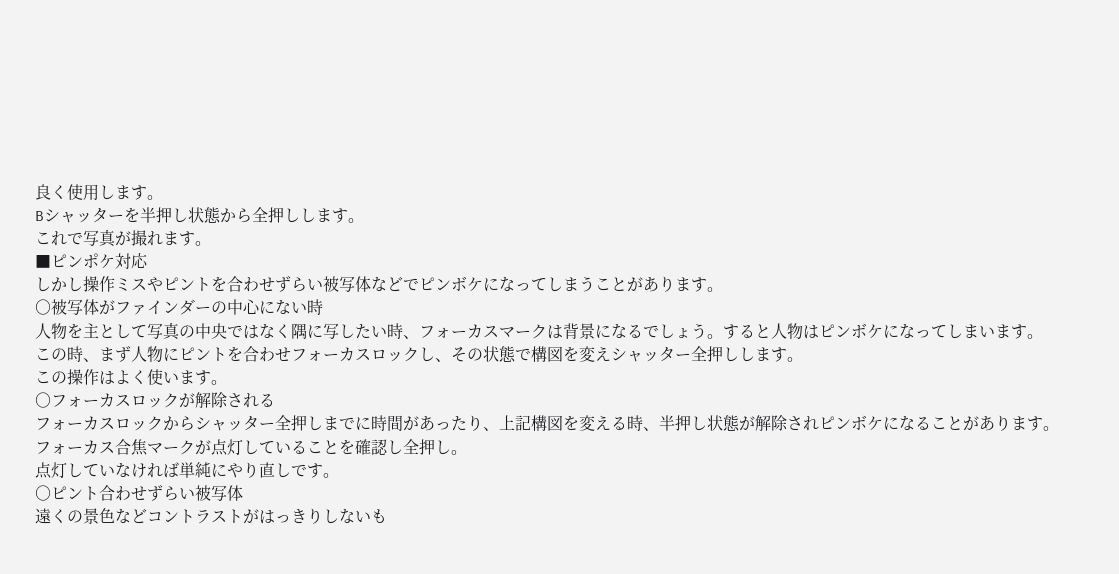良く使用します。
Bシャッターを半押し状態から全押しします。
これで写真が撮れます。
■ピンポケ対応
しかし操作ミスやピントを合わせずらい被写体などでピンボケになってしまうことがあります。
○被写体がファインダーの中心にない時
人物を主として写真の中央ではなく隅に写したい時、フォーカスマークは背景になるでしょう。すると人物はピンボケになってしまいます。
この時、まず人物にピントを合わせフォーカスロックし、その状態で構図を変えシャッター全押しします。
この操作はよく使います。
○フォーカスロックが解除される
フォーカスロックからシャッター全押しまでに時間があったり、上記構図を変える時、半押し状態が解除されピンボケになることがあります。
フォーカス合焦マークが点灯していることを確認し全押し。
点灯していなければ単純にやり直しです。
○ピント合わせずらい被写体
遠くの景色などコントラストがはっきりしないも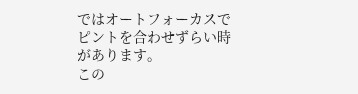ではオートフォーカスでピントを合わせずらい時があります。
この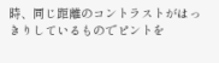時、同じ距離のコントラストがはっきりしているものでピントを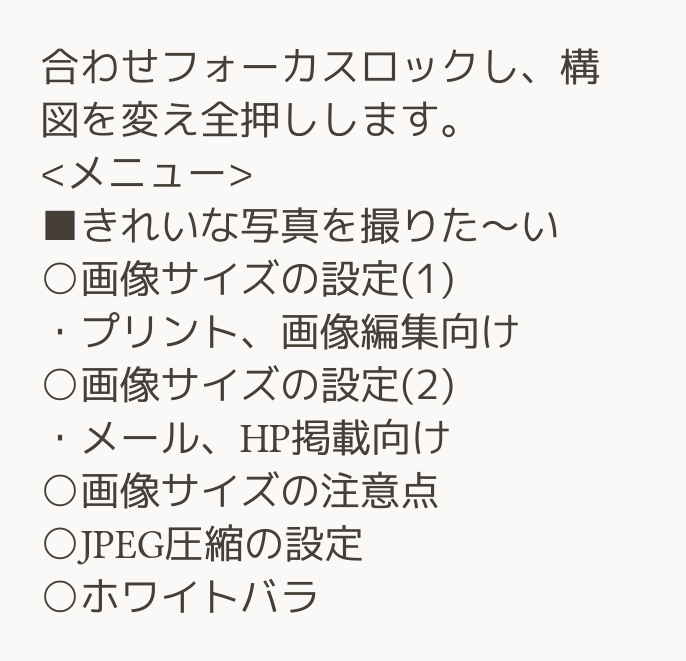合わせフォーカスロックし、構図を変え全押しします。
<メニュー>
■きれいな写真を撮りた〜い
○画像サイズの設定(1)
・プリント、画像編集向け
○画像サイズの設定(2)
・メール、HP掲載向け
○画像サイズの注意点
○JPEG圧縮の設定
○ホワイトバラ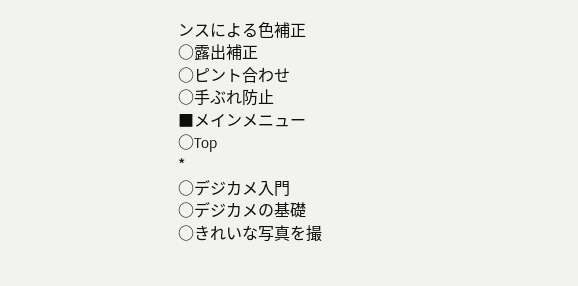ンスによる色補正
○露出補正
○ピント合わせ
○手ぶれ防止
■メインメニュー
○Top
*
○デジカメ入門
○デジカメの基礎
○きれいな写真を撮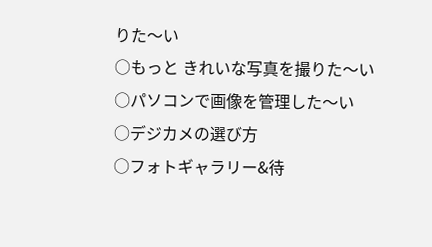りた〜い
○もっと きれいな写真を撮りた〜い
○パソコンで画像を管理した〜い
○デジカメの選び方
○フォトギャラリー&待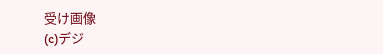受け画像
(c)デジ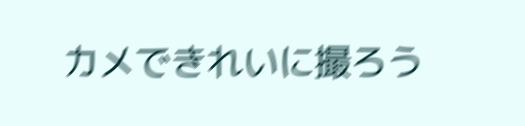カメできれいに撮ろう